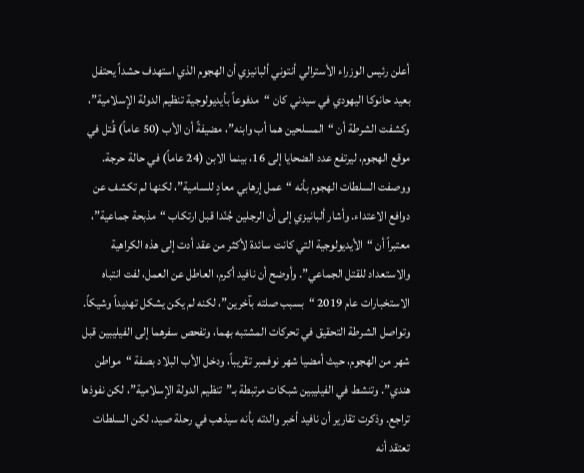أعلن رئيس الوزراء الأسترالي أنتوني ألبانيزي أن الهجوم الذي استهدف حشداً يحتفل بعيد حانوكا اليهودي في سيدني كان “مدفوعاً بأيديولوجية تنظيم الدولة الإسلامية”، وكشفت الشرطة أن “المسلحين هما أب وابنه”، مضيفةً أن الأب (50 عاماً) قُتل في موقع الهجوم، ليرتفع عدد الضحايا إلى 16، بينما الابن (24 عاماً) في حالة حرجة. ووصفت السلطات الهجوم بأنه “عمل إرهابي معادٍ للسامية”، لكنها لم تكشف عن دوافع الاعتداء. وأشار ألبانيزي إلى أن الرجلين جُنّدا قبل ارتكاب “مذبحة جماعية”، معتبراً أن “الأيديولوجية التي كانت سائدة لأكثر من عقد أدت إلى هذه الكراهية والاستعداد للقتل الجماعي”. وأوضح أن نافيد أكرم، العاطل عن العمل، لفت انتباه الاستخبارات عام 2019 “بسبب صلته بآخرين”، لكنه لم يكن يشكل تهديداً وشيكاً. وتواصل الشرطة التحقيق في تحركات المشتبه بهما، وتفحص سفرهما إلى الفيليبين قبل شهر من الهجوم، حيث أمضيا شهر نوفمبر تقريباً، ودخل الأب البلاد بصفة “مواطن هندي”. وتنشط في الفيليبين شبكات مرتبطة بـ”تنظيم الدولة الإسلامية”، لكن نفوذها تراجع. وذكرت تقارير أن نافيد أخبر والدته بأنه سيذهب في رحلة صيد، لكن السلطات تعتقد أنه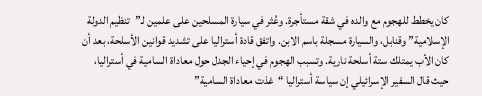كان يخطط للهجوم مع والده في شقة مستأجرة. وعُثر في سيارة المسلحين على علمين لـ”تنظيم الدولة الإسلامية” وقنابل، والسيارة مسجلة باسم الابن. واتفق قادة أستراليا على تشديد قوانين الأسلحة، بعد أن كان الأب يمتلك ستة أسلحة نارية. وتسبب الهجوم في إحياء الجدل حول معاداة السامية في أستراليا، حيث قال السفير الإسرائيلي إن سياسة أستراليا “غذت معاداة السامية”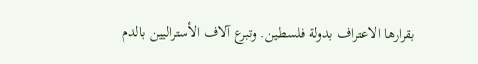بقرارها الاعتراف بدولة فلسطين. وتبرع آلاف الأستراليين بالدم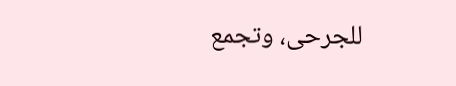للجرحى، وتجمع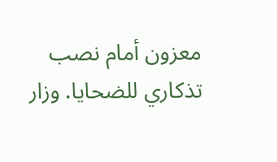معزون أمام نصب تذكاري للضحايا. وزار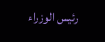رئيس الوزراء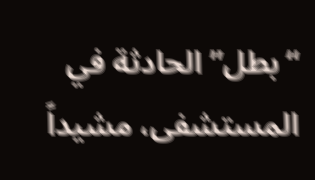“بطل” الحادثة في المستشفى، مشيداً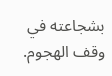بشجاعته في وقف الهجوم.